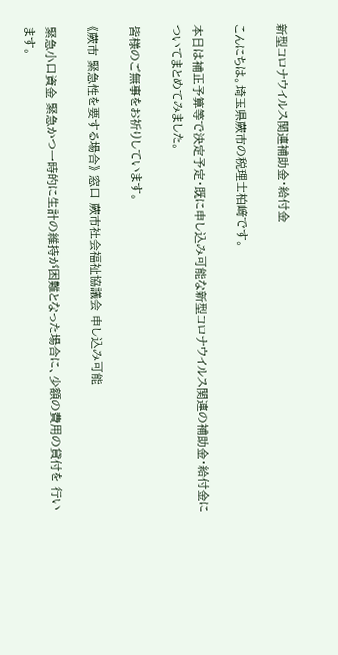新型コロナウイルス関連補助金・給付金

こんにちは。埼玉県蕨市の税理士柏﨑です。

本日は補正予算等で決定予定・既に申し込み可能な新型コロナウイルス関連の補助金・給付金についてまとめてみました。

皆様のご無事をお祈りしています。

《蕨市 緊急性を要する場合》 窓口 蕨市社会福祉協議会 申し込み可能

緊急小口資金 緊急かつ一時的に生計の維持が困難となった場合に、少額の費用の貸付を 行います。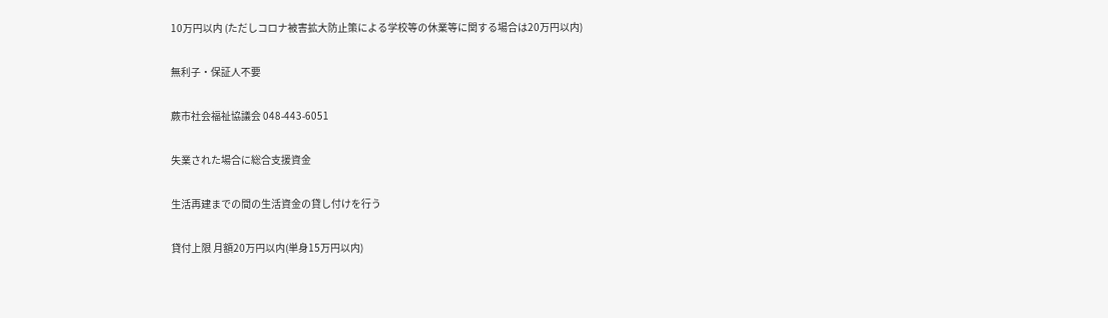10万円以内 (ただしコロナ被害拡大防止策による学校等の休業等に関する場合は20万円以内)

無利子・保証人不要

蕨市社会福祉協議会 048-443-6051

失業された場合に総合支援資金

生活再建までの間の生活資金の貸し付けを行う

貸付上限 月額20万円以内(単身15万円以内)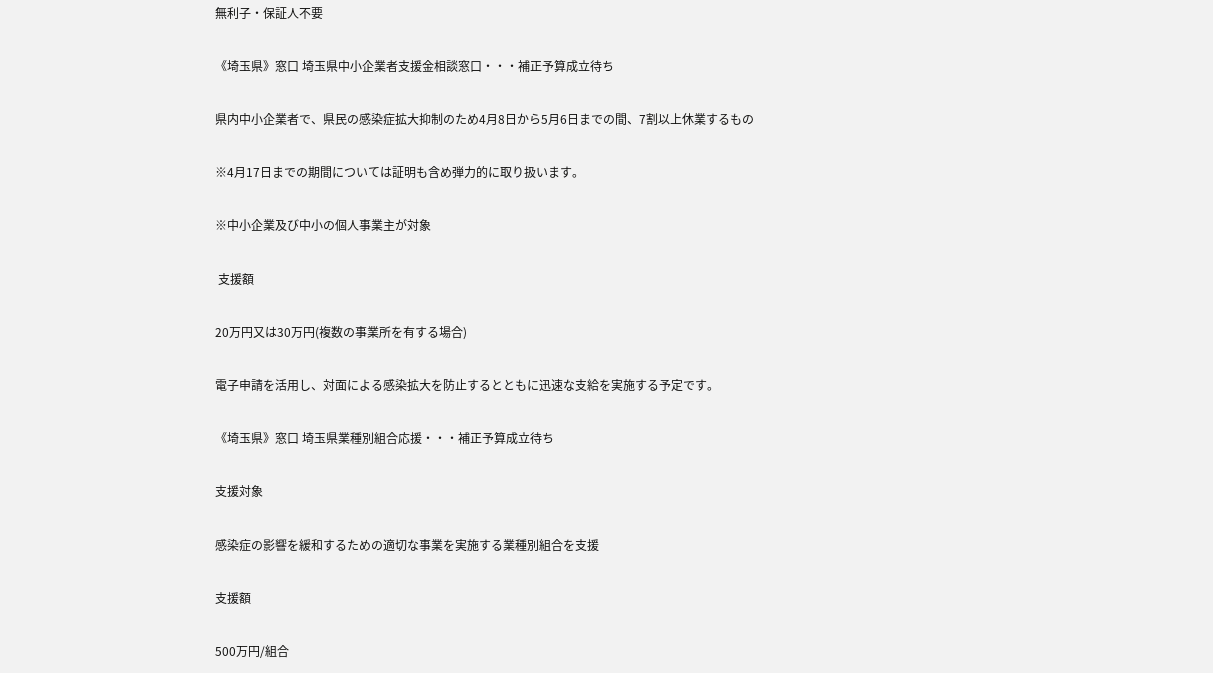無利子・保証人不要

《埼玉県》窓口 埼玉県中小企業者支援金相談窓口・・・補正予算成立待ち

県内中小企業者で、県民の感染症拡大抑制のため4月8日から5月6日までの間、7割以上休業するもの

※4月17日までの期間については証明も含め弾力的に取り扱います。

※中小企業及び中小の個人事業主が対象

 支援額

20万円又は30万円(複数の事業所を有する場合)

電子申請を活用し、対面による感染拡大を防止するとともに迅速な支給を実施する予定です。

《埼玉県》窓口 埼玉県業種別組合応援・・・補正予算成立待ち

支援対象

感染症の影響を緩和するための適切な事業を実施する業種別組合を支援

支援額

500万円/組合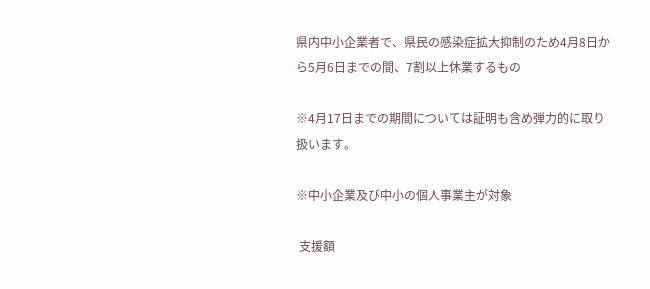県内中小企業者で、県民の感染症拡大抑制のため4月8日から5月6日までの間、7割以上休業するもの

※4月17日までの期間については証明も含め弾力的に取り扱います。

※中小企業及び中小の個人事業主が対象

 支援額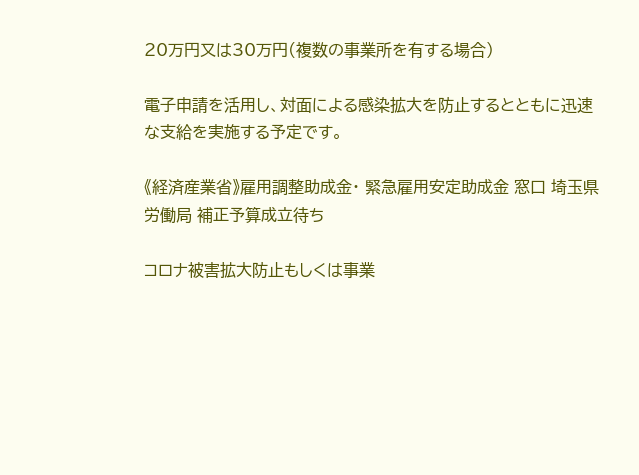20万円又は30万円(複数の事業所を有する場合)

電子申請を活用し、対面による感染拡大を防止するとともに迅速な支給を実施する予定です。

《経済産業省》雇用調整助成金・ 緊急雇用安定助成金 窓口 埼玉県労働局 補正予算成立待ち

コロナ被害拡大防止もしくは事業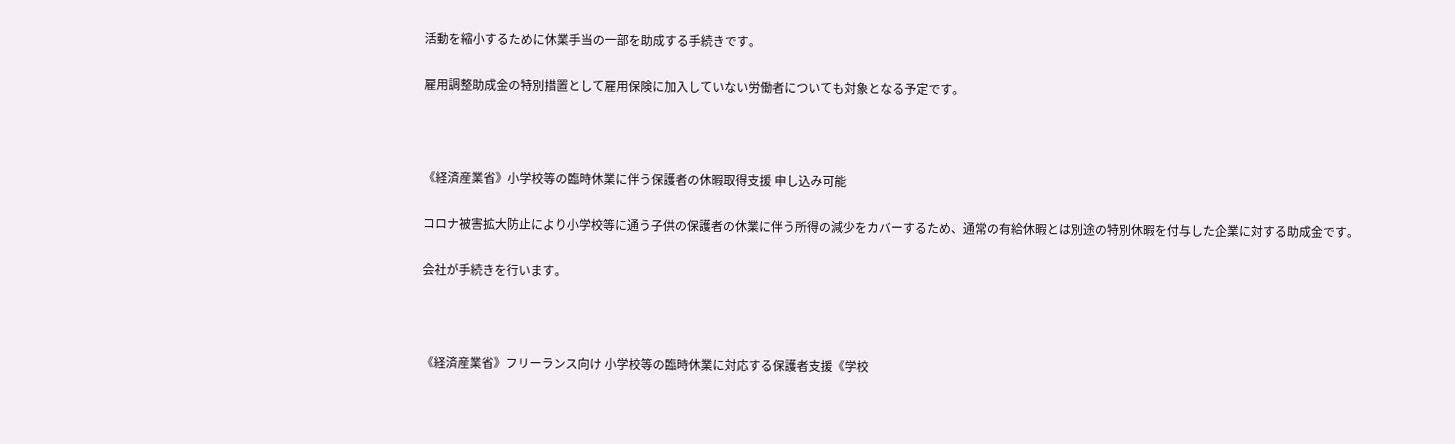活動を縮小するために休業手当の一部を助成する手続きです。

雇用調整助成金の特別措置として雇用保険に加入していない労働者についても対象となる予定です。



《経済産業省》小学校等の臨時休業に伴う保護者の休暇取得支援 申し込み可能

コロナ被害拡大防止により小学校等に通う子供の保護者の休業に伴う所得の減少をカバーするため、通常の有給休暇とは別途の特別休暇を付与した企業に対する助成金です。

会社が手続きを行います。



《経済産業省》フリーランス向け 小学校等の臨時休業に対応する保護者支援《学校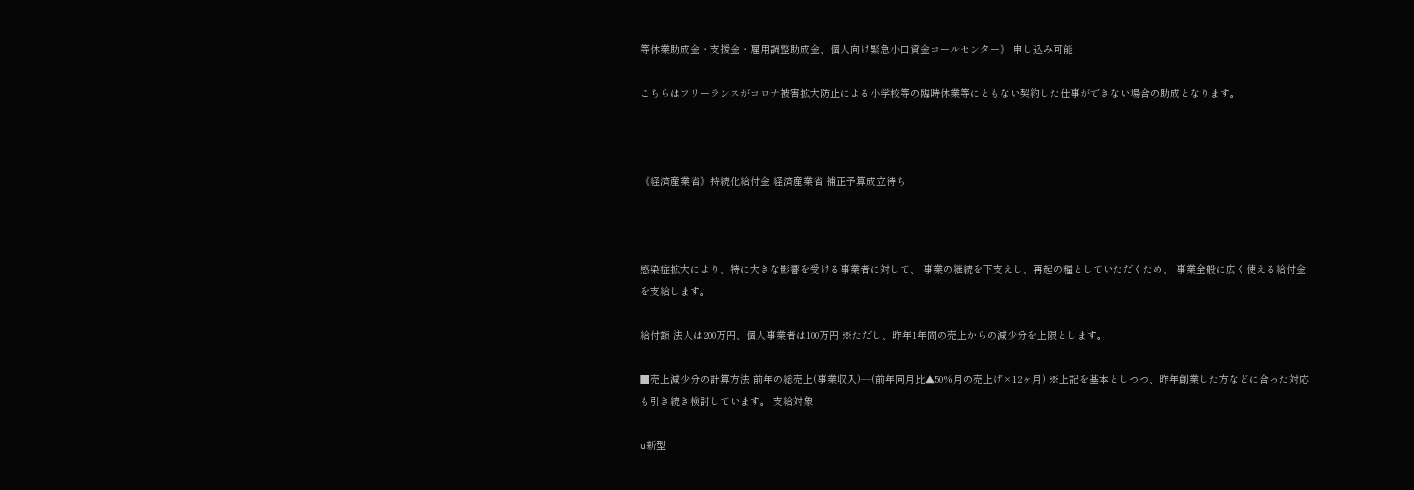等休業助成金・支援金・雇用調整助成金、個人向け緊急小口資金コールセンター》 申し込み可能

こちらはフリーランスがコロナ被害拡大防止による小学校等の臨時休業等にともない契約した仕事ができない場合の助成となります。



《経済産業省》持続化給付金 経済産業省 補正予算成立待ち



感染症拡大により、特に大きな影響を受ける事業者に対して、 事業の継続を下支えし、再起の糧としていただくため、 事業全般に広く使える給付金を支給します。

給付額 法人は200万円、個人事業者は100万円 ※ただし、昨年1年間の売上からの減少分を上限とします。

■売上減少分の計算方法 前年の総売上(事業収入)―(前年同月比▲50%月の売上げ×12ヶ月) ※上記を基本としつつ、昨年創業した方などに合った対応も引き続き検討しています。 支給対象

u新型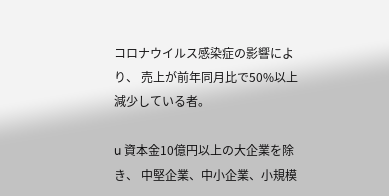コロナウイルス感染症の影響により、 売上が前年同月比で50%以上減少している者。

u 資本金10億円以上の大企業を除き、 中堅企業、中小企業、小規模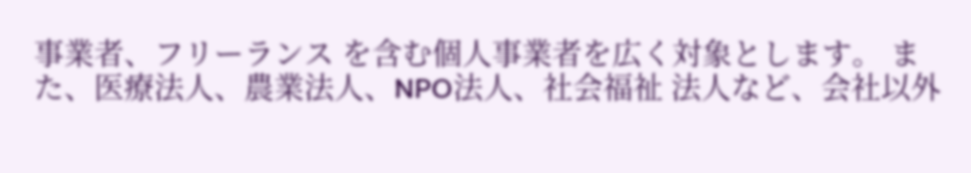事業者、フリーランス を含む個人事業者を広く対象とします。 また、医療法人、農業法人、NPO法人、社会福祉 法人など、会社以外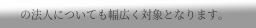の法人についても幅広く対象となります。